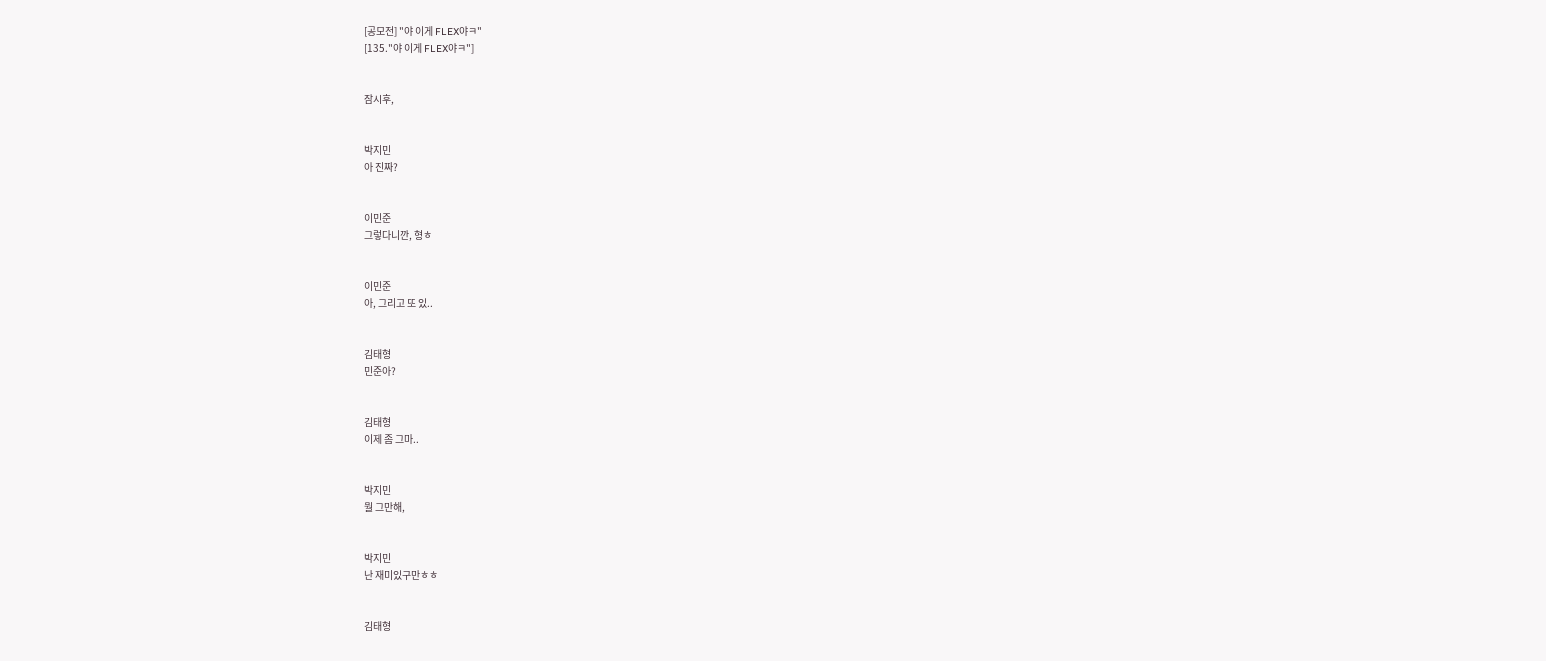[공모전] "야 이게 FLEX야ㅋ"
[135."야 이게 FLEX야ㅋ"]


잠시후,


박지민
아 진짜?


이민준
그렇다니깐, 형ㅎ


이민준
아, 그리고 또 있..


김태형
민준아?


김태형
이제 좀 그마..


박지민
뭘 그만해,


박지민
난 재미있구만ㅎㅎ


김태형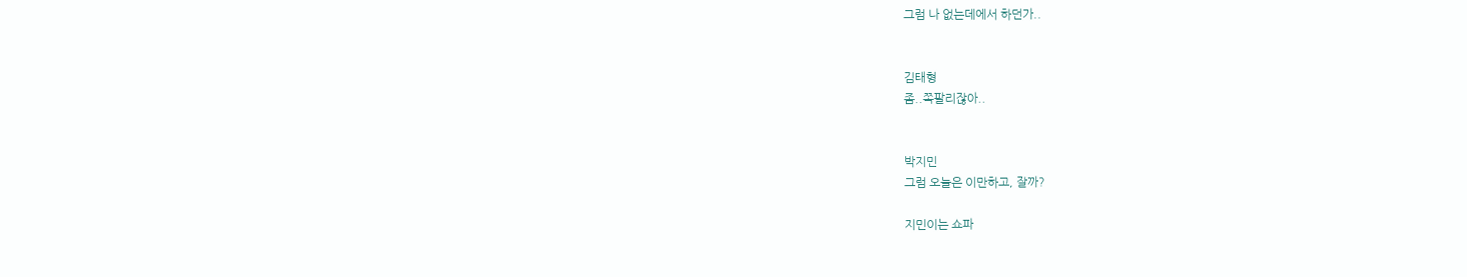그럼 나 없는데에서 하던가..


김태형
좀..쪽팔리잖아..


박지민
그럼 오늘은 이만하고, 잘까?

지민이는 쇼파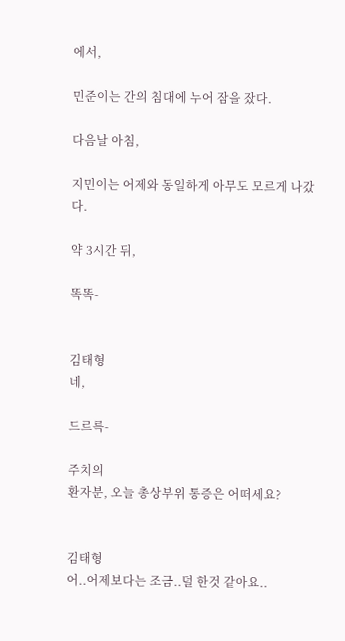에서,

민준이는 간의 침대에 누어 잠을 잤다.

다음날 아침,

지민이는 어제와 동일하게 아무도 모르게 나갔다.

약 3시간 뒤,

똑똑-


김태형
네,

드르륵-

주치의
환자분, 오늘 총상부위 통증은 어떠세요?


김태형
어..어제보다는 조금..덜 한것 같아요..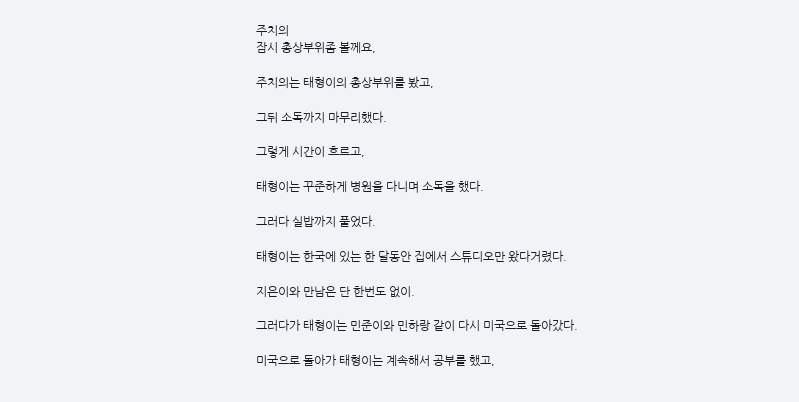주치의
잠시 총상부위좀 볼께요,

주치의는 태형이의 총상부위를 봤고,

그뒤 소독까지 마무리했다.

그렇게 시간이 흐르고,

태형이는 꾸준하게 병원을 다니며 소독을 했다.

그러다 실밥까지 풀었다.

태형이는 한국에 있는 한 달동안 집에서 스튜디오만 왔다거렸다.

지은이와 만남은 단 한번도 없이.

그러다가 태형이는 민준이와 민하랑 같이 다시 미국으로 돌아갔다.

미국으로 돌아가 태형이는 계속해서 공부를 했고,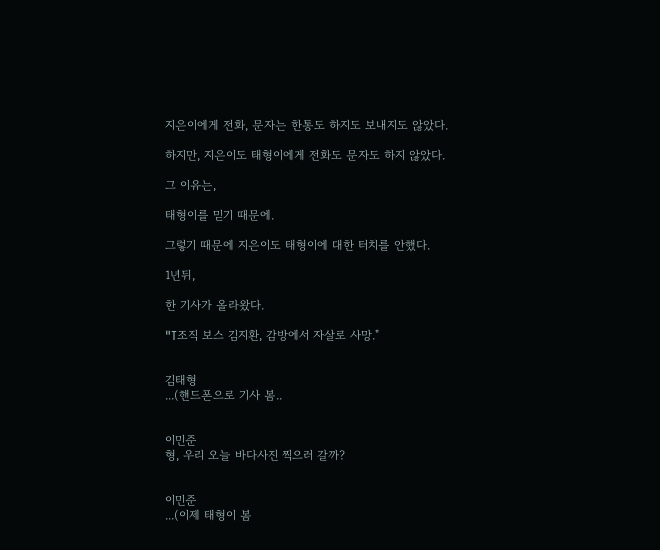지은이에게 전화, 문자는 한통도 하지도 보내지도 않았다.

하지만, 지은이도 태형이에게 전화도 문자도 하지 않았다.

그 이유는,

태형이를 믿기 때문에.

그렇기 때문에 지은이도 태형이에 대한 터치를 안했다.

1년뒤,

한 기사가 올라왔다.

"T조직 보스 김지환, 감방에서 자살로 사망."


김태형
...(핸드폰으로 기사 봄..


이민준
형, 우리 오늘 바다사진 찍으러 갈까?


이민준
...(이제 태형이 봄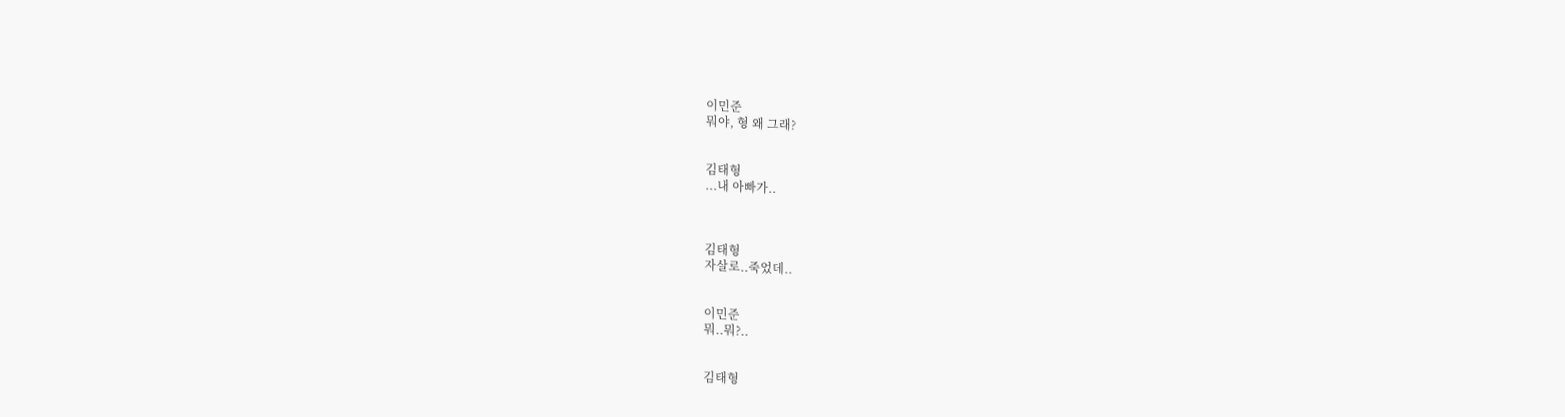이민준
뭐야, 형 왜 그래?


김태형
...내 아빠가..



김태형
자살로..죽었데..


이민준
뭐..뭐?..


김태형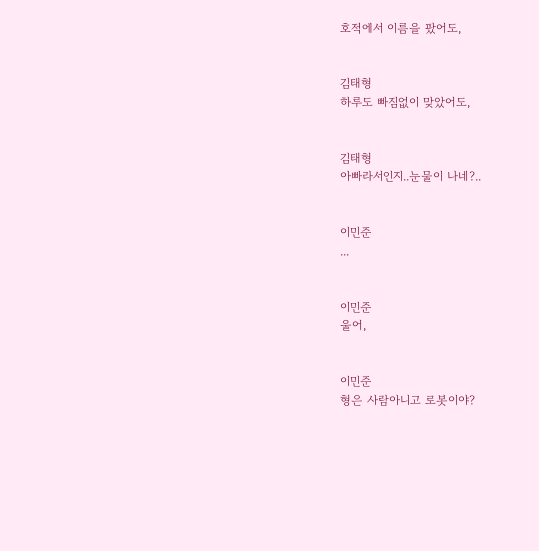호적에서 이름을 팠어도,


김태형
하루도 빠짐없이 맞았어도,


김태형
아빠라서인지..눈물이 나네?..


이민준
...


이민준
울어,


이민준
형은 사람아니고 로봇이야?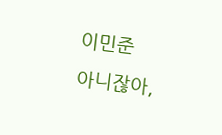이민준
아니잖아,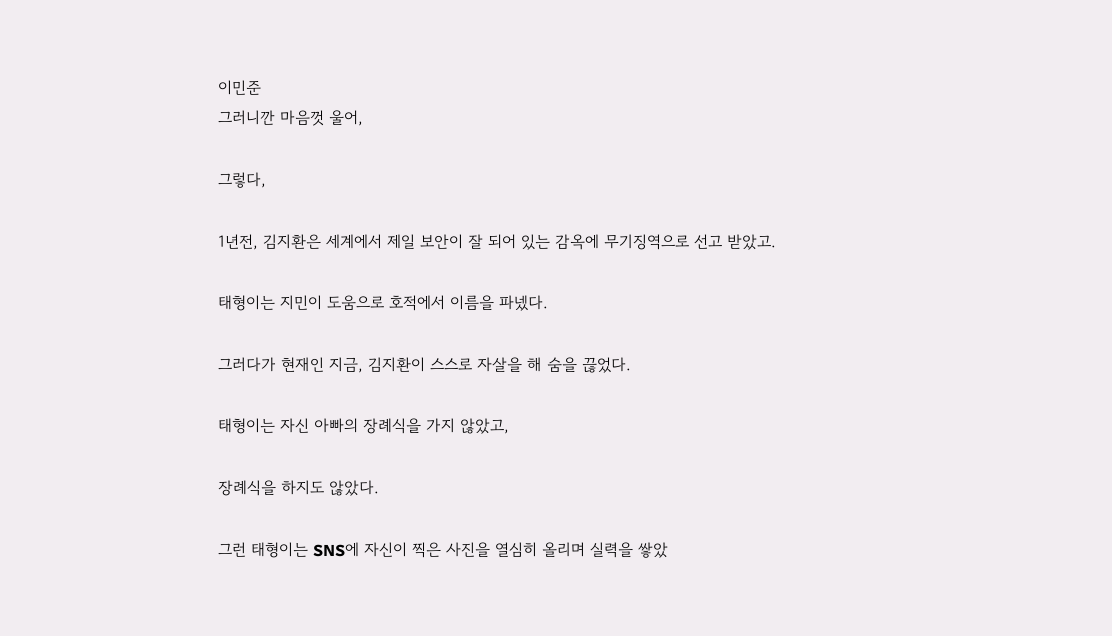이민준
그러니깐 마음껏 울어,

그렇다,

1년전, 김지환은 세계에서 제일 보안이 잘 되어 있는 감옥에 무기징역으로 선고 받았고.

태형이는 지민이 도움으로 호적에서 이름을 파넸다.

그러다가 현재인 지금, 김지환이 스스로 자살을 해 숨을 끊었다.

태형이는 자신 아빠의 장례식을 가지 않았고,

장례식을 하지도 않았다.

그런 태형이는 SNS에 자신이 찍은 사진을 열심히 올리며 실력을 쌓았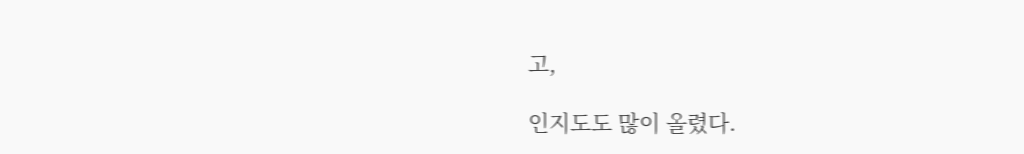고,

인지도도 많이 올렸다.